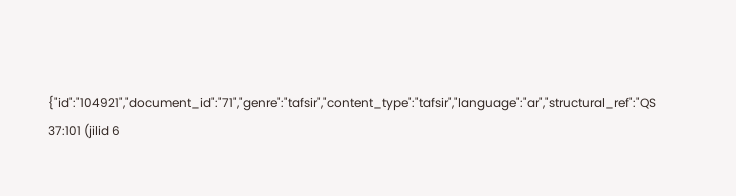{"id":"104921","document_id":"71","genre":"tafsir","content_type":"tafsir","language":"ar","structural_ref":"QS 37:101 (jilid 6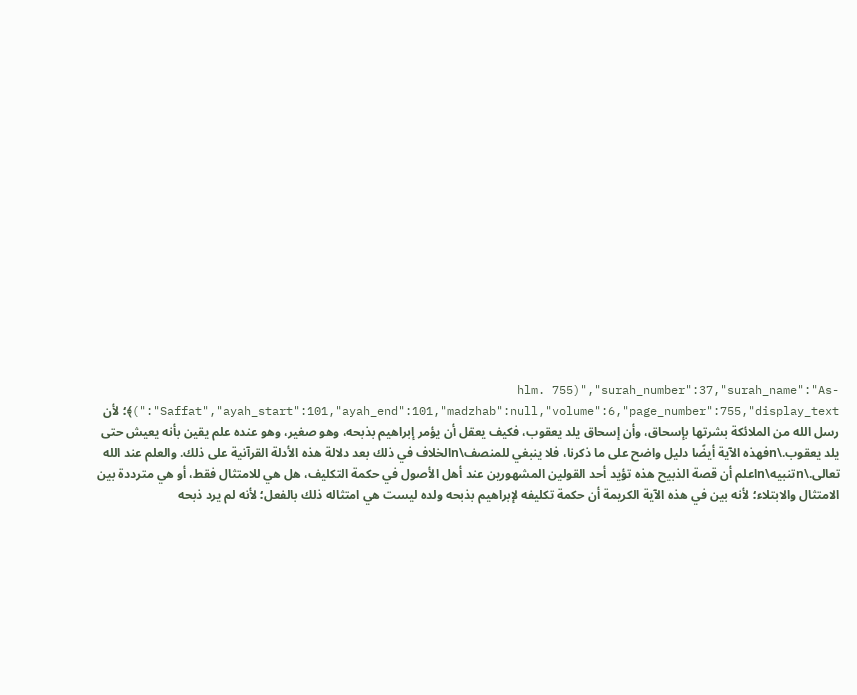hlm. 755)","surah_number":37,"surah_name":"As-Saffat","ayah_start":101,"ayah_end":101,"madzhab":null,"volume":6,"page_number":755,"display_text":")﴾؛ لأن رسل الله من الملائكة بشرتها بإسحاق، وأن إسحاق يلد يعقوب، فكيف يعقل أن يؤمر إبراهيم بذبحه، وهو صغير، وهو عنده علم يقين بأنه يعيش حتى يلد يعقوب.\nفهذه الآية أيضًا دليل واضح على ما ذكرنا، فلا ينبغي للمنصف\nالخلاف في ذلك بعد دلالة هذه الأدلة القرآنية على ذلك. والعلم عند الله تعالى.\nتنبيه\nاعلم أن قصة الذبيح هذه تؤيد أحد القولين المشهورين عند أهل الأصول في حكمة التكليف، هل هي للامتثال فقط، أو هي مترددة بين الامتثال والابتلاء؛ لأنه بين في هذه الآية الكريمة أن حكمة تكليفه لإبراهيم بذبحه ولده ليست هي امتثاله ذلك بالفعل؛ لأنه لم يرد ذبحه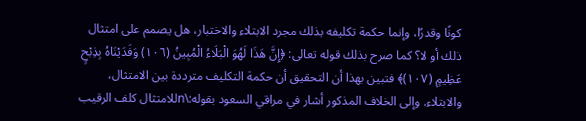كونًا وقدرًا، وإنما حكمة تكليفه بذلك مجرد الابتلاء والاختبار، هل يصمم على امتثال ذلك أو لا؟ كما صرح بذلك قوله تعالى: ﴿إِنَّ هَذَا لَهُوَ الْبَلَاءُ الْمُبِينُ (١٠٦) وَفَدَيْنَاهُ بِذِبْحٍ عَظِيمٍ (١٠٧)﴾ فتبين بهذا أن التحقيق أن حكمة التكليف مترددة بين الامتثال، والابتلاء. وإلى الخلاف المذكور أشار في مراقي السعود بقوله:\nللامتثال كلف الرقيب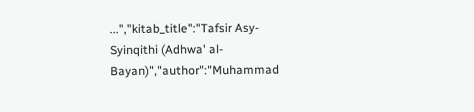...","kitab_title":"Tafsir Asy-Syinqithi (Adhwa' al-Bayan)","author":"Muhammad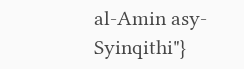al-Amin asy-Syinqithi"}